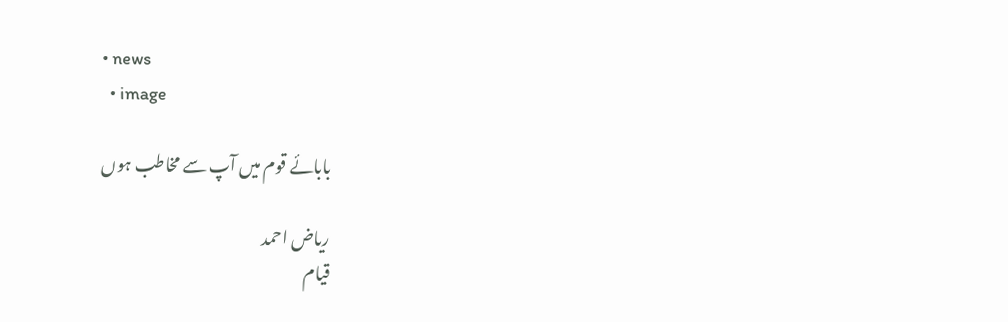• news
  • image

بابائے قوم میں آپ سے مخاطب ہوں

ریاض احمد
قیام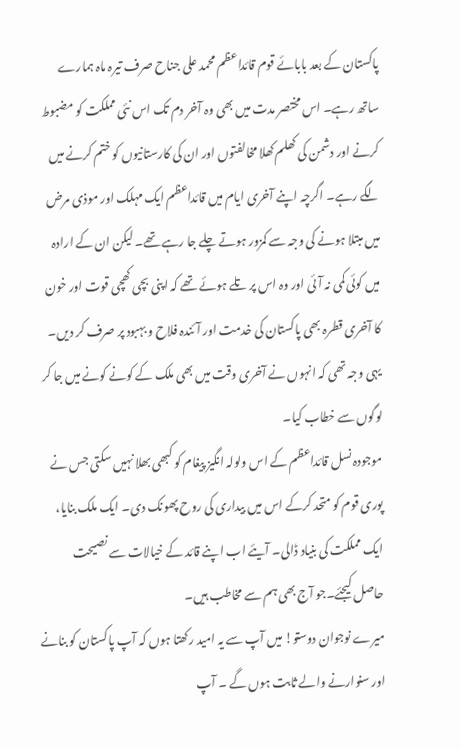پاکستان کے بعد بابائے قوم قائداعظم محمد علی جناح صرف تیرہ ماہ ہمارے ساتھ رہے۔ اس مختصر مدت میں بھی وہ آخر دم تک اس نئی مملکت کو مضبوط کرنے اور دشمن کی کھلم کھلا مخالفتوں اور ان کی کارستانیوں کو ختم کرنے میں لگے رہے۔ اگرچہ اپنے آخری ایام میں قائداعظم ایک مہلک اور موذی مرض میں مبتلا ہونے کی وجہ سے کمزور ہوتے چلے جا رہے تھے۔ لیکن ان کے ارادہ میں کوئی کمی نہ آئی اور وہ اس پر تلے ہوئے تھے کہ اپنی بچی کھچی قوت اور خون کا آخری قطرہ بھی پاکستان کی خدمت اور آئندہ فلاح و بہبود پر صرف کر دیں۔ یہی وجہ تھی کہ انہوں نے آخری وقت میں بھی ملک کے کونے کونے میں جا کر لوگوں سے خطاب کیا۔
موجودہ نسل قائداعظم کے اس ولولہ انگیز پیغام کو کبھی بھلا نہیں سکتی جس نے پوری قوم کو متحد کرکے اس میں بیداری کی روح پھونک دی۔ ایک ملک بنایا، ایک مملکت کی بنیاد ڈالی۔ آیئے اب اپنے قائد کے خیالات سے نصیحت حاصل کیجئے۔جو آج بھی ہم سے مخاطب ہیں۔
میرے نوجوان دوستو! میں آپ سے یہ امید رکھتا ہوں کہ آپ پاکستان کو بنانے اور سنوارنے والے ثابت ہوں گے ۔ آپ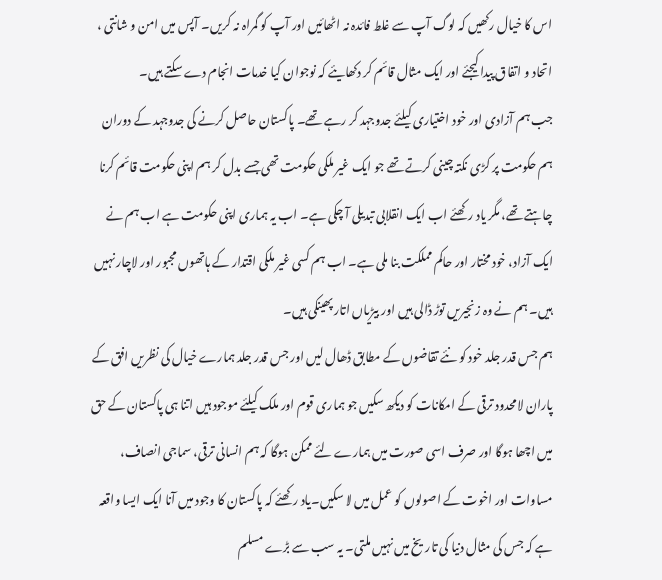اس کا خیال رکھیں کہ لوگ آپ سے غلط فائدہ نہ اٹھائیں اور آپ کو گمراہ نہ کریں۔ آپس میں امن و شانتی ، اتحاد و اتفاق پیدا کیجئے اور ایک مثال قائم کر دکھایئے کہ نوجوان کیا خدمات انجام دے سکتے ہیں۔
جب ہم آزادی اور خود اختیاری کیلئے جدوجہد کر رہے تھے۔ پاکستان حاصل کرنے کی جدوجہد کے دوران ہم حکومت پر کڑی نکتہ چینی کرتے تھے جو ایک غیر ملکی حکومت تھی جسے بدل کر ہم اپنی حکومت قائم کرنا چاہتے تھے، مگر یاد رکھئے اب ایک انقلابی تبدیلی آ چکی ہے۔ اب یہ ہماری اپنی حکومت ہے اب ہم نے ایک آزاد، خود مختار اور حاکم مملکت بنا ملی ہے۔ اب ہم کسی غیر ملکی اقتدار کے ہاتھوں مجبور اور لاچار نہیں ہیں۔ ہم نے وہ زنجیریں توڑ ڈالی ہیں اور بیڑیاں اتار پھینکی ہیں۔
ہم جس قدر جلد خود کو نئے تقاضوں کے مطابق ڈھال لیں اور جس قدر جلد ہمارے خیال کی نظریں افق کے پاران لامحدود ترقی کے امکانات کو دیکھ سکیں جو ہماری قوم اور ملک کیلئے موجود ہیں اتنا ہی پاکستان کے حق میں اچھا ہوگا اور صرف اسی صورت میں ہمارے لئے ممکن ہوگا کہ ہم انسانی ترقی، سماجی انصاف، مساوات اور اخوت کے اصولوں کو عمل میں لا سکیں۔یاد رکھئے کہ پاکستان کا وجود میں آنا ایک ایسا واقعہ ہے کہ جس کی مثال دنیا کی تاریخ میں نہیں ملتی۔ یہ سب سے بڑے مسلم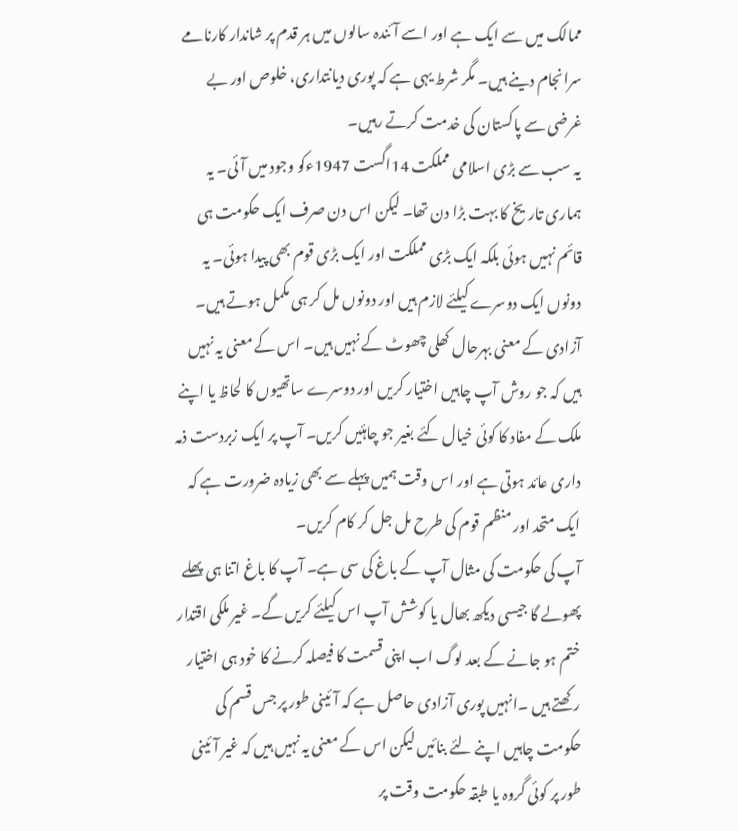ممالک میں سے ایک ہے اور اسے آئندہ سالوں میں ہر قدم پر شاندار کارنامے سرانجام دینے ہیں۔ مگر شرط یہی ہے کہ پوری دیانتداری، خلوص اور بے غرضی سے پاکستان کی خدمت کرتے رہیں۔
یہ سب سے بڑی اسلامی مملکت 14اگست 1947ءکو وجود میں آئی۔ یہ ہماری تاریخ کا بہت بڑا دن تھا۔ لیکن اس دن صرف ایک حکومت ہی قائم نہیں ہوئی بلکہ ایک بڑی مملکت اور ایک بڑی قوم بھی پیدا ہوئی۔ یہ دونوں ایک دوسرے کیلئے لازم ہیں اور دونوں مل کر ہی مکمل ہوتے ہیں۔
آزادی کے معنی بہرحال کھلی چھوٹ کے نہیں ہیں۔ اس کے معنی یہ نہیں ہیں کہ جو روش آپ چاہیں اختیار کریں اور دوسرے ساتھیوں کا لحاظ یا اپنے ملک کے مفاد کا کوئی خیال کئے بغیر جو چاہئیں کریں۔ آپ پر ایک زبردست ذمہ داری عائد ہوتی ہے اور اس وقت ہمیں پہلے سے بھی زیادہ ضرورت ہے کہ ایک متحد اور منظم قوم کی طرح مل جل کر کام کریں۔
آپ کی حکومت کی مثال آپ کے باغ کی سی ہے۔ آپ کا باغ اتنا ہی پھلے پھولے گا جیسی دیکھ بھال یا کوشش آپ اس کیلئے کریں گے۔ غیر ملکی اقتدار ختم ہو جانے کے بعد لوگ اب اپنی قسمت کا فیصلہ کرنے کا خود ہی اختیار رکھتے ہیں ۔انہیں پوری آزادی حاصل ہے کہ آئینی طور پر جس قسم کی حکومت چاہیں اپنے لئے بنائیں لیکن اس کے معنی یہ نہیں ہیں کہ غیر آئینی طور پر کوئی گروہ یا طبقہ حکومت وقت پر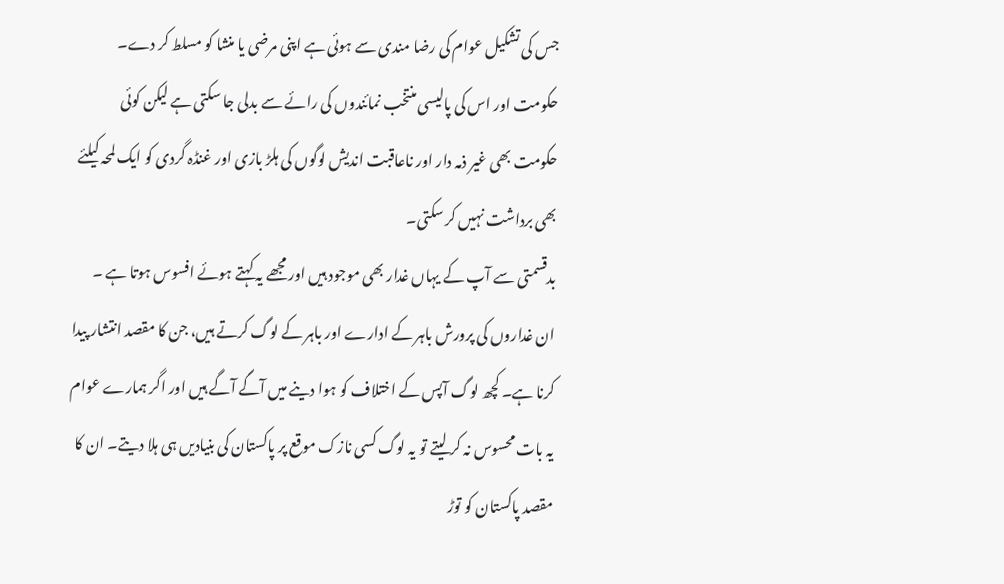جس کی تشکیل عوام کی رضا مندی سے ہوئی ہے اپنی مرضی یا منشا کو مسلط کر دے۔ حکومت اور اس کی پالیسی منتخب نمائندوں کی رائے سے بدلی جا سکتی ہے لیکن کوئی حکومت بھی غیر ذمہ دار اور ناعاقبت اندیش لوگوں کی ہلڑ بازی اور غنڈہ گردی کو ایک لمحہ کیلئے بھی برداشت نہیں کر سکتی۔
بدقسمتی سے آپ کے یہاں غدار بھی موجود ہیں اور مجھے یہ کہتے ہوئے افسوس ہوتا ہے ۔ ان غداروں کی پرورش باہر کے ادارے اور باہر کے لوگ کرتے ہیں، جن کا مقصد انتشار پیدا کرنا ہے۔ کچھ لوگ آپس کے اختلاف کو ہوا دینے میں آگے آگے ہیں اور اگر ہمارے عوام یہ بات محسوس نہ کر لیتے تو یہ لوگ کسی نازک موقع پر پاکستان کی بنیادیں ہی ہلا دیتے۔ ان کا مقصد پاکستان کو توڑ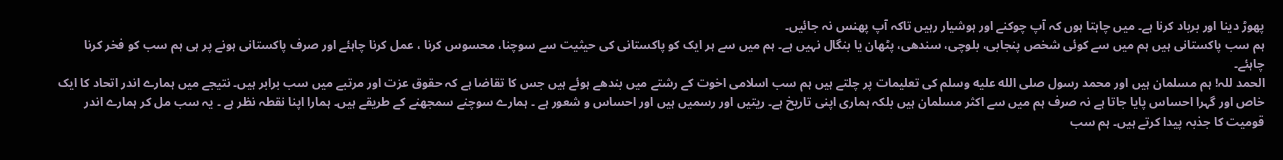پھوڑ دینا اور برباد کرنا ہے۔ میں چاہتا ہوں کہ آپ چوکنے اور ہوشیار رہیں تاکہ آپ پھنس نہ جائیں۔
ہم سب پاکستانی ہیں ہم میں سے کوئی شخص پنجابی، بلوچی، سندھی، پٹھان یا بنگال نہیں ہے۔ ہم میں سے ہر ایک کو پاکستانی کی حیثیت سے سوچنا، محسوس کرنا ، عمل کرنا چاہئے اور صرف پاکستانی ہونے پر ہی ہم سب کو فخر کرنا چاہئے۔
الحمد للہ! ہم مسلمان ہیں اور محمد رسول صلى الله عليه وسلم کی تعلیمات پر چلتے ہیں ہم سب اسلامی اخوت کے رشتے میں بندھے ہوئے ہیں جس کا تقاضا ہے کہ حقوق عزت اور مرتبے میں سب برابر ہیں۔ نتیجے میں ہمارے اندر اتحاد کا ایک خاص اور گہرا احساس پایا جاتا ہے نہ صرف ہم میں سے اکثر مسلمان ہیں بلکہ ہماری اپنی تاریخ ہے۔ ریتیں اور رسمیں ہیں اور احساس و شعور ہے ۔ ہمارے سوچنے سمجھنے کے طریقے ہیں۔ ہمارا اپنا نقطہ نظر ہے ۔ یہ سب مل کر ہمارے اندر قومیت کا جذبہ پیدا کرتے ہیں۔ ہم سب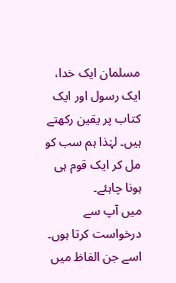مسلمان ایک خدا، ایک رسول اور ایک کتاب پر یقین رکھتے ہیں۔ لہٰذا ہم سب کو مل کر ایک قوم ہی ہونا چاہئے۔
میں آپ سے درخواست کرتا ہوں۔ اسے جن الفاظ میں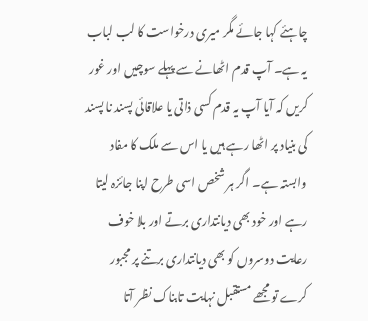چاہئے کہا جائے مگر میری درخواست کا لب لباب یہ ہے۔ آپ قدم اٹھانے سے پہلے سوچیں اور غور کریں کہ آیا آپ یہ قدم کسی ذاتی یا علاقائی پسند نا پسند کی بنیاد پر اٹھا رہے ہیں یا اس سے ملک کا مفاد وابستہ ہے۔ اگر ہر شخص اسی طرح اپنا جائزہ لیتا رہے اور خود بھی دیانتداری برتے اور بلا خوف رعایت دوسروں کو بھی دیانتداری برتنے پر مجبور کرے تو مجھے مستقبل نہایت تابناک نظر آتا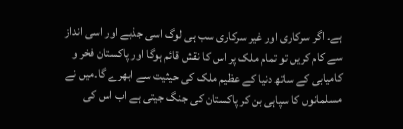ہے۔ اگر سرکاری اور غیر سرکاری سب ہی لوگ اسی جذبے اور اسی انداز سے کام کریں تو تمام ملک پر اس کا نقش قائم ہوگا اور پاکستان فخر و کامیابی کے ساتھ دنیا کے عظیم ملک کی حیثیت سے ابھرے گا۔میں نے مسلمانوں کا سپاہی بن کر پاکستان کی جنگ جیتی ہے اب اس کی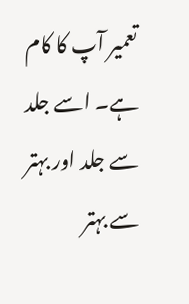تعمیر آپ کا کام ہے۔ اسے جلد سے جلد اور بہتر سے بہتر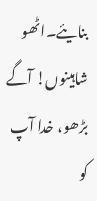بنایئے۔اٹھو شاہینوں! آگے بڑھو، خدا آپ کو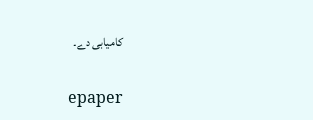کامیابی دے۔

epaper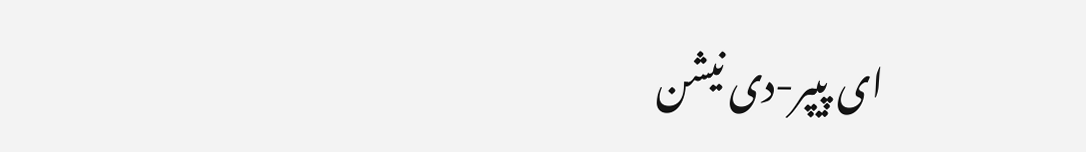ای پیپر-دی نیشن